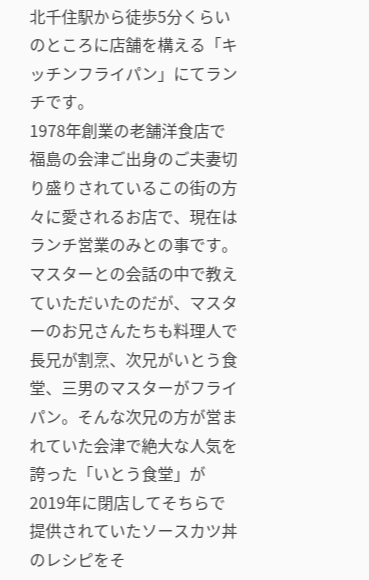北千住駅から徒歩5分くらいのところに店舗を構える「キッチンフライパン」にてランチです。
1978年創業の老舗洋食店で福島の会津ご出身のご夫妻切り盛りされているこの街の方々に愛されるお店で、現在はランチ営業のみとの事です。
マスターとの会話の中で教えていただいたのだが、マスターのお兄さんたちも料理人で長兄が割烹、次兄がいとう食堂、三男のマスターがフライパン。そんな次兄の方が営まれていた会津で絶大な人気を誇った「いとう食堂」が2019年に閉店してそちらで提供されていたソースカツ丼のレシピをそ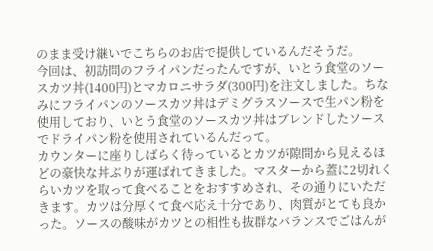のまま受け継いでこちらのお店で提供しているんだそうだ。
今回は、初訪問のフライパンだったんですが、いとう食堂のソースカツ丼(1400円)とマカロニサラダ(300円)を注文しました。ちなみにフライパンのソースカツ丼はデミグラスソースで生パン粉を使用しており、いとう食堂のソースカツ丼はブレンドしたソースでドライパン粉を使用されているんだって。
カウンターに座りしばらく待っているとカツが隙間から見えるほどの豪快な丼ぶりが運ばれてきました。マスターから蓋に2切れくらいカツを取って食べることをおすすめされ、その通りにいただきます。カツは分厚くて食べ応え十分であり、肉質がとても良かった。ソースの酸味がカツとの相性も抜群なバランスでごはんが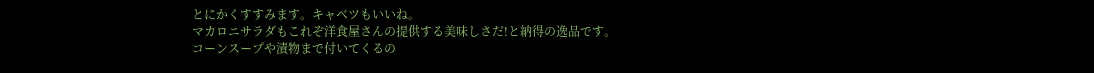とにかくすすみます。キャベツもいいね。
マカロニサラダもこれぞ洋食屋さんの提供する美味しさだ!と納得の逸品です。
コーンスープや漬物まで付いてくるの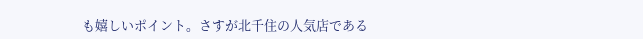も嬉しいポイント。さすが北千住の人気店である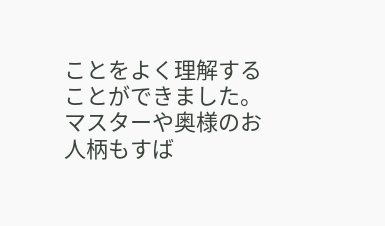ことをよく理解することができました。マスターや奥様のお人柄もすば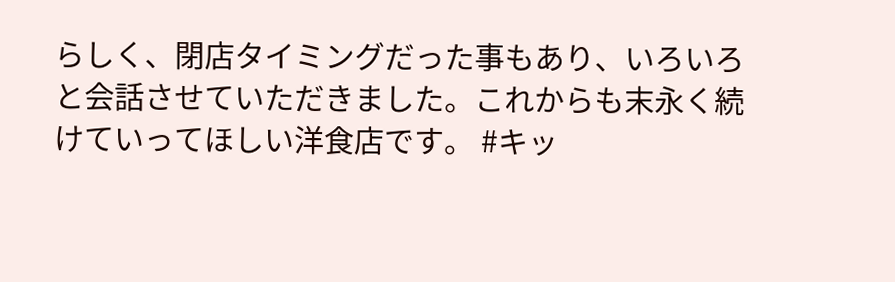らしく、閉店タイミングだった事もあり、いろいろと会話させていただきました。これからも末永く続けていってほしい洋食店です。 #キッ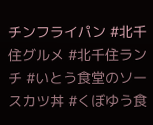チンフライパン #北千住グルメ #北千住ランチ #いとう食堂のソースカツ丼 #くぼゆう食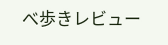べ歩きレビュー